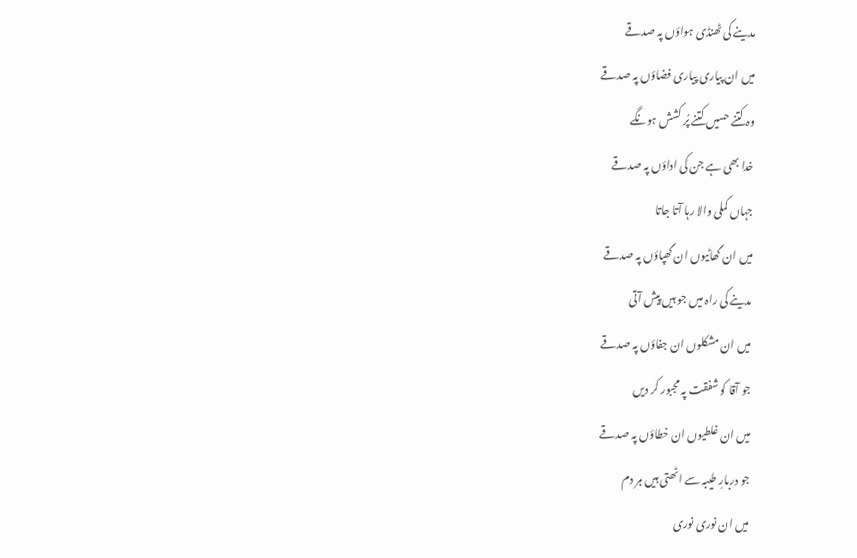مدینے کی ٹھنڈی ہواؤں پہ صدقے
میں ان پیاری پیاری فضاؤں پہ صدقے
وہ کتنے حسیں کتنے پُر کشش ہونگے
خدا بھی ہے جن کی اداؤں پہ صدقے
جہاں کملی والا رہا آتا جاتا
میں ان گھاٹیوں ان گھپاؤں پہ صدقے
مدینے کی راہ میں جو ہیں پیش آتی
میں ان مشکلوں ان جفاؤں پہ صدقے
جو آقا کو شفقت پہ مجبور کر دیں
میں ان غلطیوں ان خطاؤں پہ صدقے
جو دربارِ طیبہ سے اٹھتی ہیں ہر دم
میں ان نوری نوری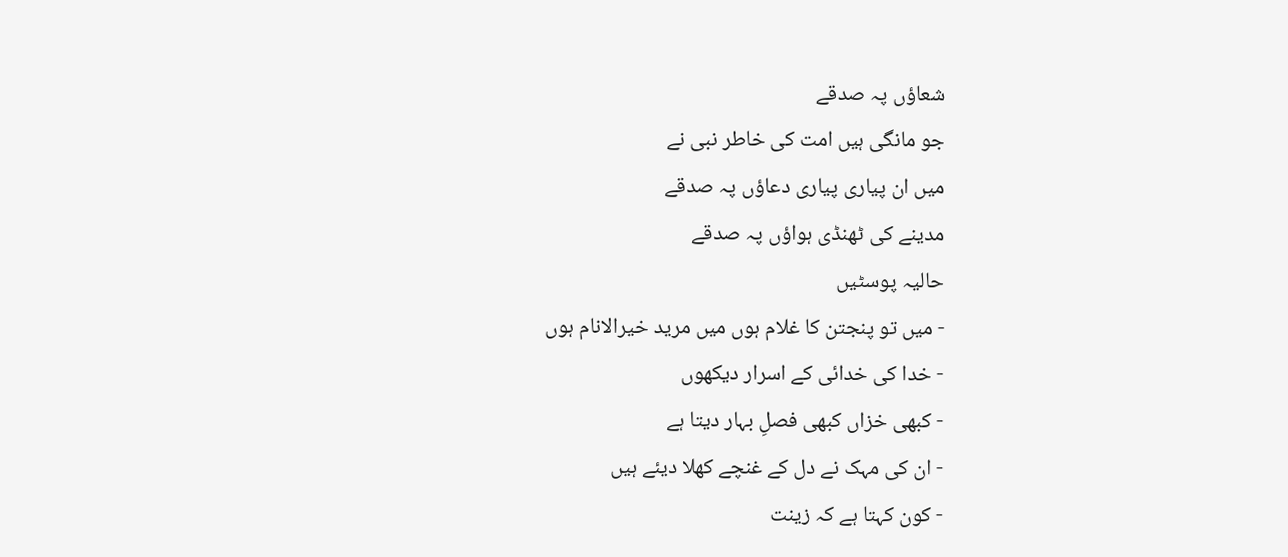شعاؤں پہ صدقے
جو مانگی ہیں امت کی خاطر نبی نے
میں ان پیاری پیاری دعاؤں پہ صدقے
مدینے کی ٹھنڈی ہواؤں پہ صدقے
حالیہ پوسٹیں
- میں تو پنجتن کا غلام ہوں میں مرید خیرالانام ہوں
- خدا کی خدائی کے اسرار دیکھوں
- کبھی خزاں کبھی فصلِ بہار دیتا ہے
- ان کی مہک نے دل کے غنچے کھلا دیئے ہیں
- کون کہتا ہے کہ زینت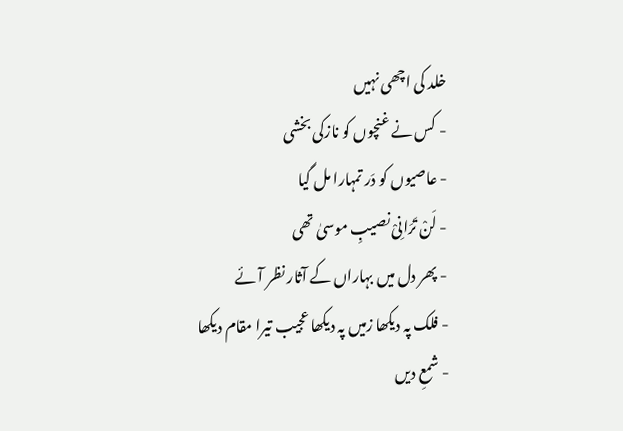خلد کی اچھی نہیں
- کس نے غنچوں کو نازکی بخشی
- عاصیوں کو دَر تمہارا مل گیا
- لَنْ تَرَانِیْ نصیبِ موسیٰ تھی
- پھر دل میں بہاراں کے آثار نظر آئے
- فلک پہ دیکھا زمیں پہ دیکھا عجیب تیرا مقام دیکھا
- شمعِ دیں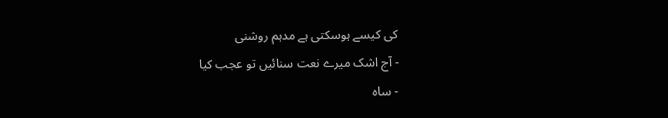کی کیسے ہوسکتی ہے مدہم روشنی
- آج اشک میرے نعت سنائیں تو عجب کیا
- ساہ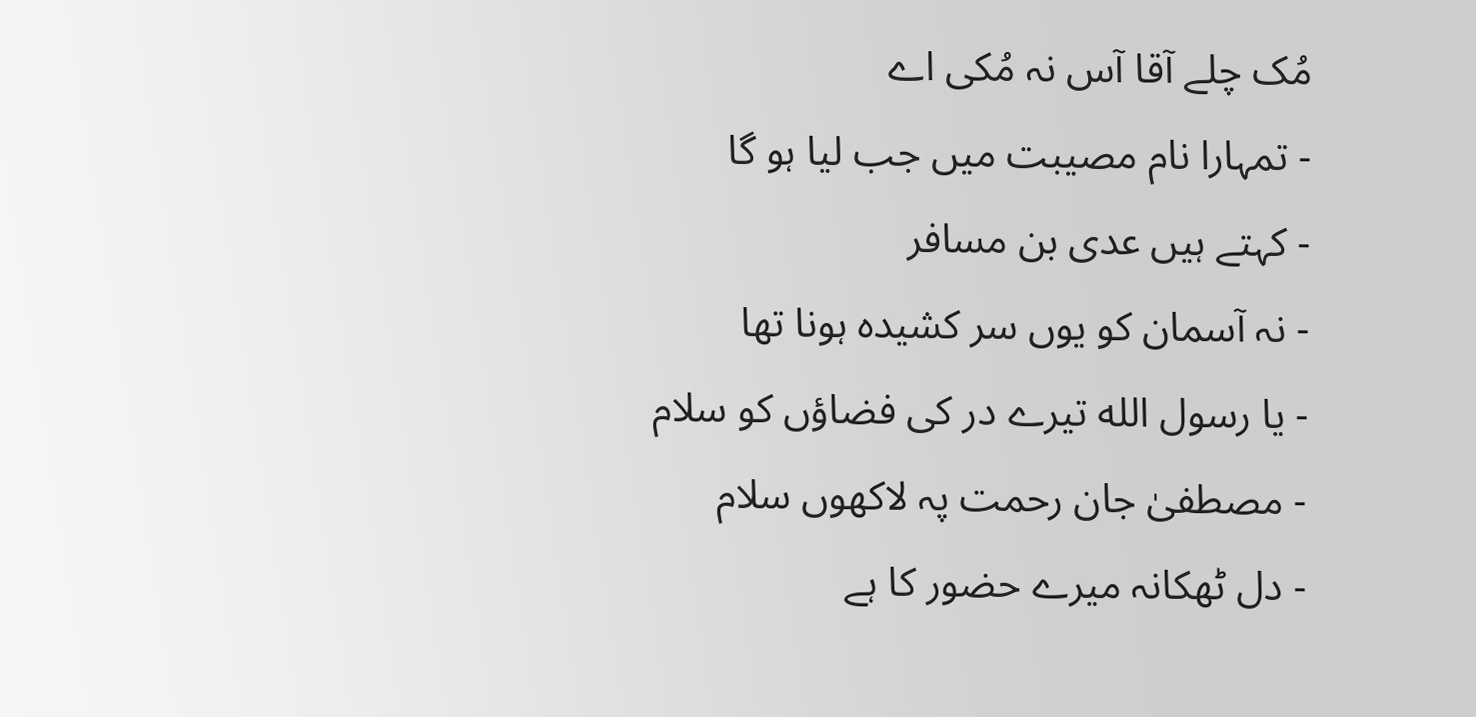مُک چلے آقا آس نہ مُکی اے
- تمہارا نام مصیبت میں جب لیا ہو گا
- کہتے ہیں عدی بن مسافر
- نہ آسمان کو یوں سر کشیدہ ہونا تھا
- یا رسول الله تیرے در کی فضاؤں کو سلام
- مصطفیٰ جان رحمت پہ لاکھوں سلام
- دل ٹھکانہ میرے حضور کا ہے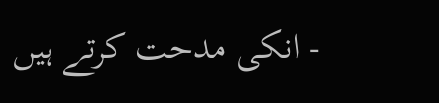- انکی مدحت کرتے ہیں